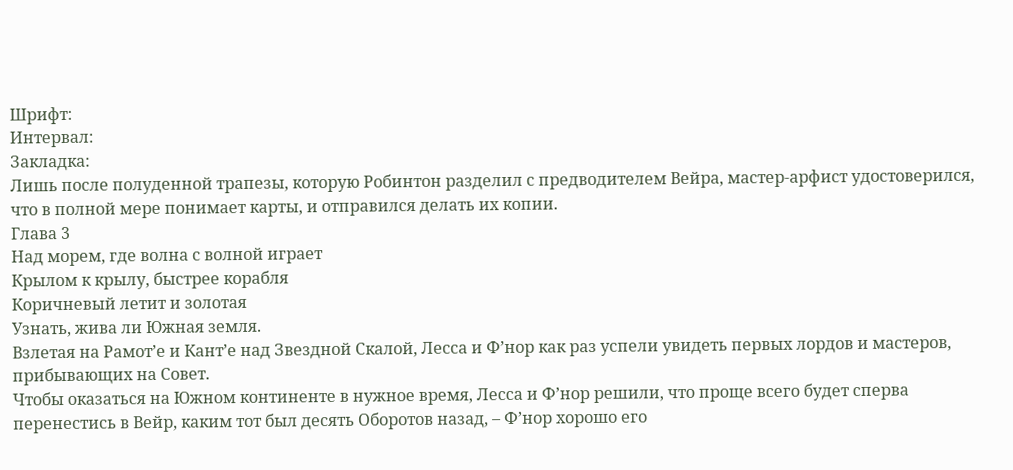Шрифт:
Интервал:
Закладка:
Лишь после полуденной трапезы, которую Робинтон разделил с предводителем Вейра, мастер-арфист удостоверился, что в полной мере понимает карты, и отправился делать их копии.
Глава 3
Над морем, где волна с волной играет
Крылом к крылу, быстрее корабля
Коричневый летит и золотая
Узнать, жива ли Южная земля.
Взлетая на Рамот’е и Кант’е над Звездной Скалой, Лесса и Ф’нор как раз успели увидеть первых лордов и мастеров, прибывающих на Совет.
Чтобы оказаться на Южном континенте в нужное время, Лесса и Ф’нор решили, что проще всего будет сперва перенестись в Вейр, каким тот был десять Оборотов назад, – Ф’нор хорошо его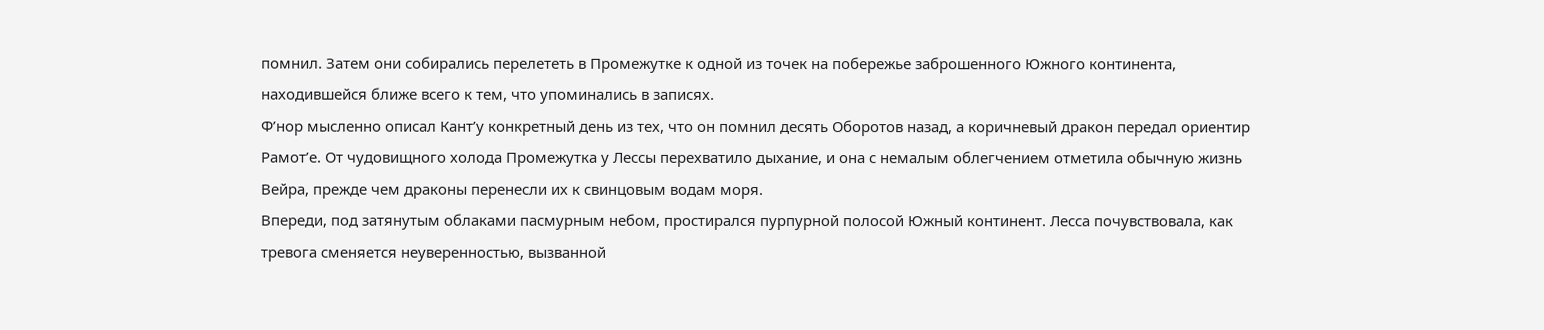помнил. Затем они собирались перелететь в Промежутке к одной из точек на побережье заброшенного Южного континента, находившейся ближе всего к тем, что упоминались в записях.
Ф’нор мысленно описал Кант’у конкретный день из тех, что он помнил десять Оборотов назад, а коричневый дракон передал ориентир Рамот’е. От чудовищного холода Промежутка у Лессы перехватило дыхание, и она с немалым облегчением отметила обычную жизнь Вейра, прежде чем драконы перенесли их к свинцовым водам моря.
Впереди, под затянутым облаками пасмурным небом, простирался пурпурной полосой Южный континент. Лесса почувствовала, как тревога сменяется неуверенностью, вызванной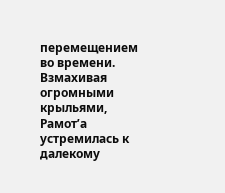перемещением во времени. Взмахивая огромными крыльями, Рамот’а устремилась к далекому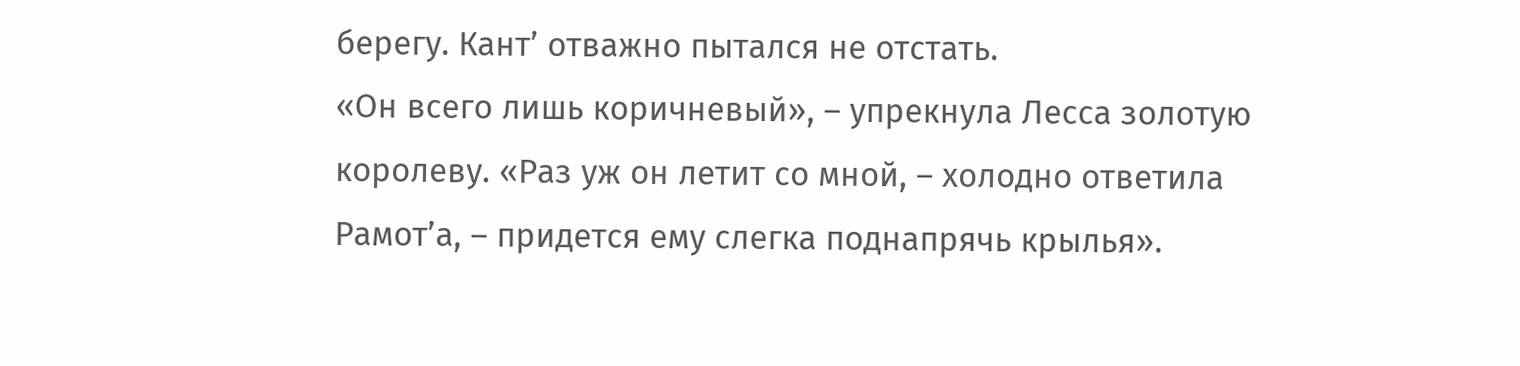берегу. Кант’ отважно пытался не отстать.
«Он всего лишь коричневый», – упрекнула Лесса золотую королеву. «Раз уж он летит со мной, – холодно ответила Рамот’а, – придется ему слегка поднапрячь крылья».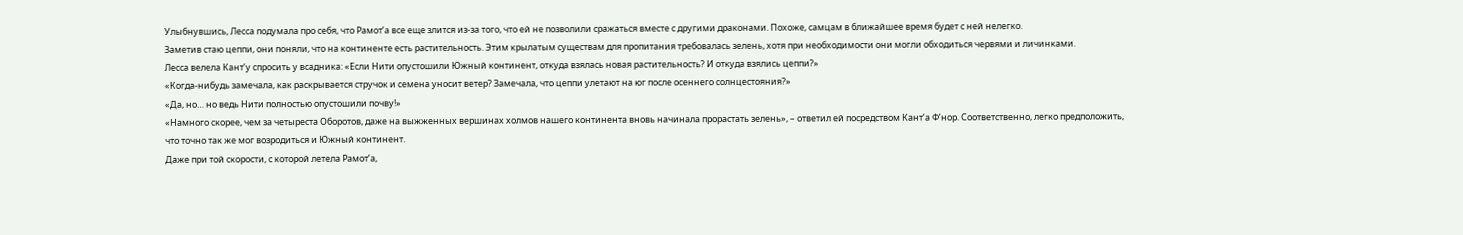Улыбнувшись, Лесса подумала про себя, что Рамот’а все еще злится из-за того, что ей не позволили сражаться вместе с другими драконами. Похоже, самцам в ближайшее время будет с ней нелегко.
Заметив стаю цеппи, они поняли, что на континенте есть растительность. Этим крылатым существам для пропитания требовалась зелень, хотя при необходимости они могли обходиться червями и личинками.
Лесса велела Кант’у спросить у всадника: «Если Нити опустошили Южный континент, откуда взялась новая растительность? И откуда взялись цеппи?»
«Когда-нибудь замечала, как раскрывается стручок и семена уносит ветер? Замечала, что цеппи улетают на юг после осеннего солнцестояния?»
«Да, но… но ведь Нити полностью опустошили почву!»
«Намного скорее, чем за четыреста Оборотов, даже на выжженных вершинах холмов нашего континента вновь начинала прорастать зелень», – ответил ей посредством Кант’а Ф’нор. Соответственно, легко предположить, что точно так же мог возродиться и Южный континент.
Даже при той скорости, с которой летела Рамот’а,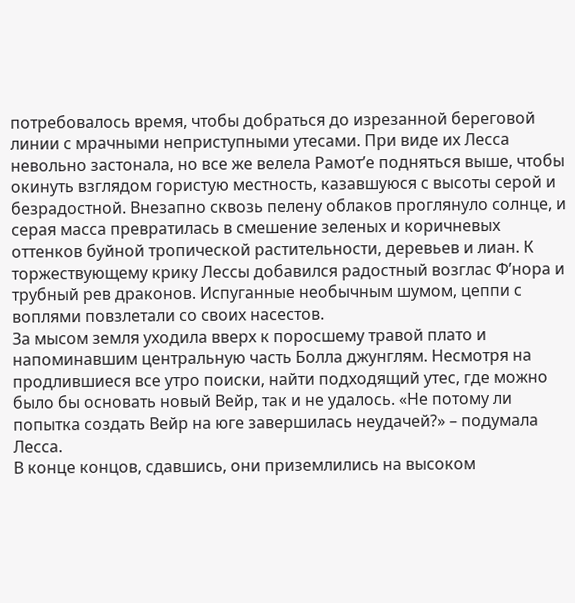потребовалось время, чтобы добраться до изрезанной береговой линии с мрачными неприступными утесами. При виде их Лесса невольно застонала, но все же велела Рамот’е подняться выше, чтобы окинуть взглядом гористую местность, казавшуюся с высоты серой и безрадостной. Внезапно сквозь пелену облаков проглянуло солнце, и серая масса превратилась в смешение зеленых и коричневых оттенков буйной тропической растительности, деревьев и лиан. К торжествующему крику Лессы добавился радостный возглас Ф’нора и трубный рев драконов. Испуганные необычным шумом, цеппи с воплями повзлетали со своих насестов.
За мысом земля уходила вверх к поросшему травой плато и напоминавшим центральную часть Болла джунглям. Несмотря на продлившиеся все утро поиски, найти подходящий утес, где можно было бы основать новый Вейр, так и не удалось. «Не потому ли попытка создать Вейр на юге завершилась неудачей?» – подумала Лесса.
В конце концов, сдавшись, они приземлились на высоком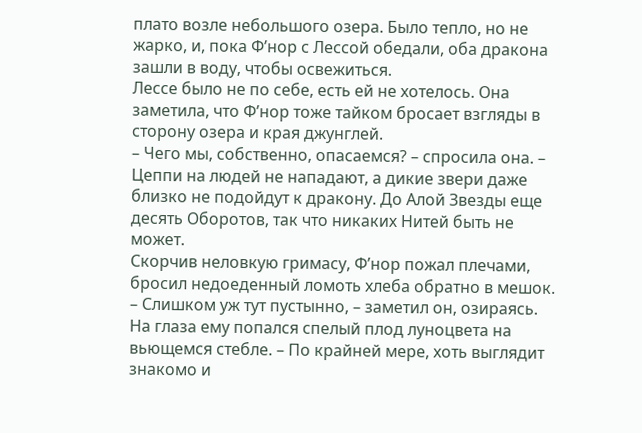плато возле небольшого озера. Было тепло, но не жарко, и, пока Ф’нор с Лессой обедали, оба дракона зашли в воду, чтобы освежиться.
Лессе было не по себе, есть ей не хотелось. Она заметила, что Ф’нор тоже тайком бросает взгляды в сторону озера и края джунглей.
– Чего мы, собственно, опасаемся? – спросила она. – Цеппи на людей не нападают, а дикие звери даже близко не подойдут к дракону. До Алой Звезды еще десять Оборотов, так что никаких Нитей быть не может.
Скорчив неловкую гримасу, Ф’нор пожал плечами, бросил недоеденный ломоть хлеба обратно в мешок.
– Слишком уж тут пустынно, – заметил он, озираясь. На глаза ему попался спелый плод луноцвета на вьющемся стебле. – По крайней мере, хоть выглядит знакомо и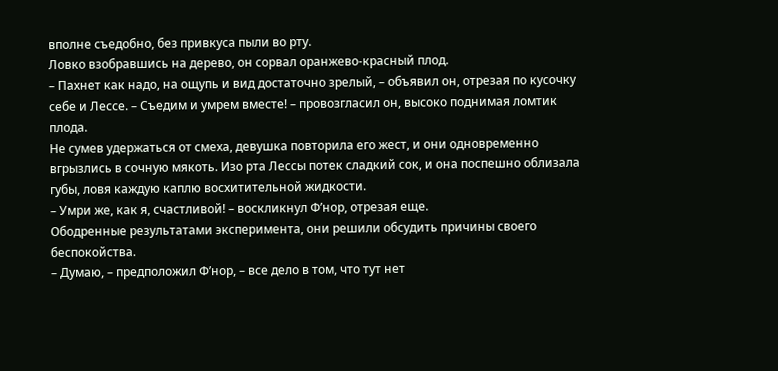вполне съедобно, без привкуса пыли во рту.
Ловко взобравшись на дерево, он сорвал оранжево-красный плод.
– Пахнет как надо, на ощупь и вид достаточно зрелый, – объявил он, отрезая по кусочку себе и Лессе. – Съедим и умрем вместе! – провозгласил он, высоко поднимая ломтик плода.
Не сумев удержаться от смеха, девушка повторила его жест, и они одновременно вгрызлись в сочную мякоть. Изо рта Лессы потек сладкий сок, и она поспешно облизала губы, ловя каждую каплю восхитительной жидкости.
– Умри же, как я, счастливой! – воскликнул Ф’нор, отрезая еще.
Ободренные результатами эксперимента, они решили обсудить причины своего беспокойства.
– Думаю, – предположил Ф’нор, – все дело в том, что тут нет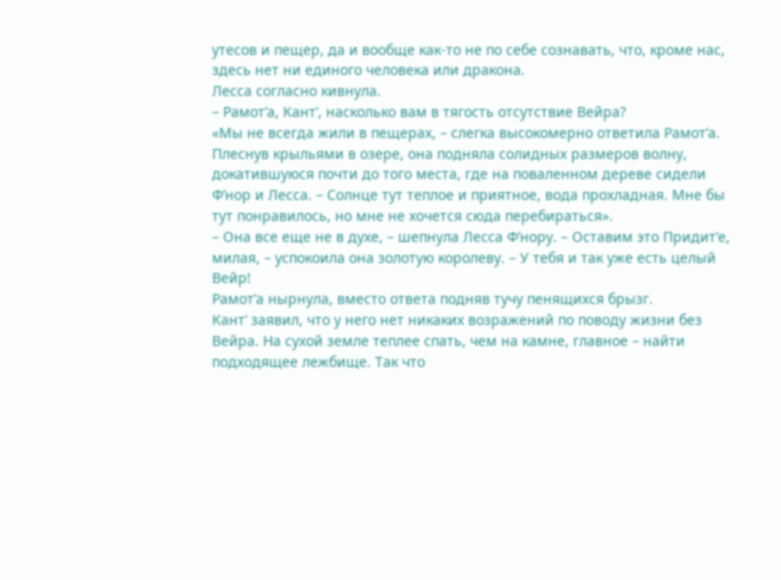утесов и пещер, да и вообще как-то не по себе сознавать, что, кроме нас, здесь нет ни единого человека или дракона.
Лесса согласно кивнула.
– Рамот’а, Кант’, насколько вам в тягость отсутствие Вейра?
«Мы не всегда жили в пещерах, – слегка высокомерно ответила Рамот’а. Плеснув крыльями в озере, она подняла солидных размеров волну, докатившуюся почти до того места, где на поваленном дереве сидели Ф’нор и Лесса. – Солнце тут теплое и приятное, вода прохладная. Мне бы тут понравилось, но мне не хочется сюда перебираться».
– Она все еще не в духе, – шепнула Лесса Ф’нору. – Оставим это Придит’е, милая, – успокоила она золотую королеву. – У тебя и так уже есть целый Вейр!
Рамот’а нырнула, вместо ответа подняв тучу пенящихся брызг.
Кант’ заявил, что у него нет никаких возражений по поводу жизни без Вейра. На сухой земле теплее спать, чем на камне, главное – найти подходящее лежбище. Так что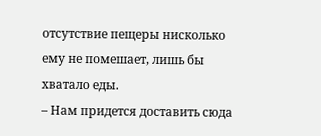отсутствие пещеры нисколько ему не помешает, лишь бы хватало еды.
– Нам придется доставить сюда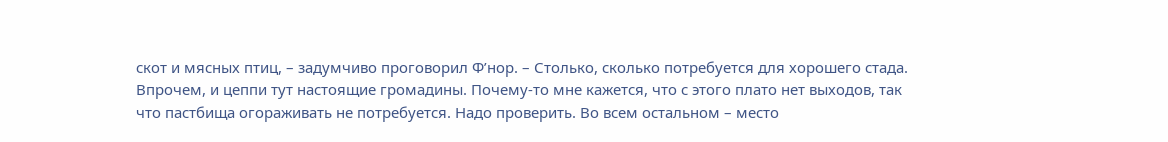скот и мясных птиц, – задумчиво проговорил Ф’нор. – Столько, сколько потребуется для хорошего стада. Впрочем, и цеппи тут настоящие громадины. Почему-то мне кажется, что с этого плато нет выходов, так что пастбища огораживать не потребуется. Надо проверить. Во всем остальном – место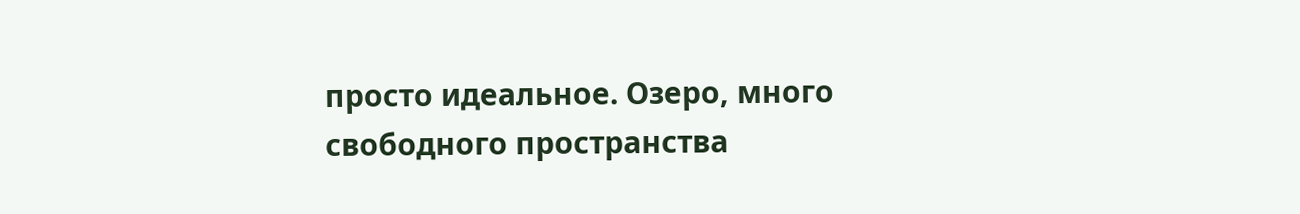просто идеальное. Озеро, много свободного пространства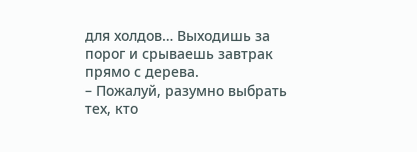для холдов… Выходишь за порог и срываешь завтрак прямо с дерева.
– Пожалуй, разумно выбрать тех, кто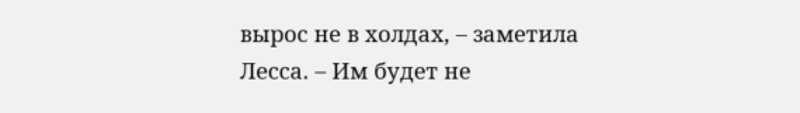вырос не в холдах, – заметила Лесса. – Им будет не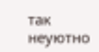так неуютно